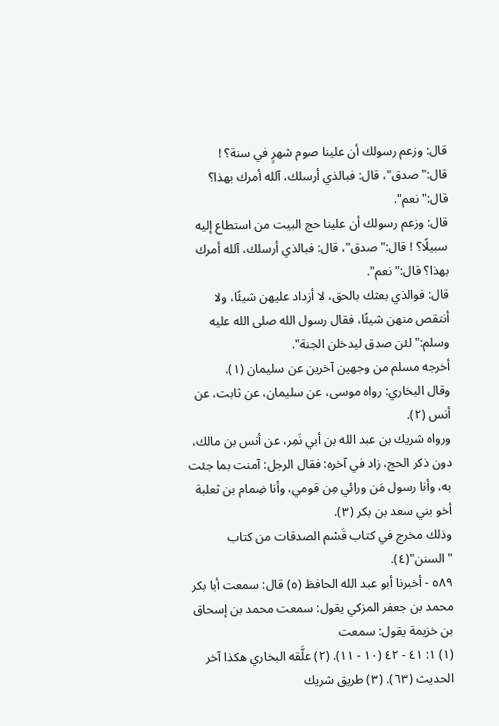قال: وزعم رسولك أن علينا صوم شهرٍ في سنة؟ ! قال:"صدق"، قال: فبالذي أرسلك، آلله أمرك بهذا؟ قال:"نعم".
قال: وزعم رسولك أن علينا حج البيت من استطاع إليه سبيلًا؟ ! قال:"صدق"، قال: فبالذي أرسلك، آلله أمرك بهذا؟ قال:"نعم".
قال: فوالذي بعثك بالحق، لا أزداد عليهن شيئًا، ولا أنتقص منهن شيئًا، فقال رسول الله صلى الله عليه وسلم:"لئن صدق ليدخلن الجنة".
أخرجه مسلم من وجهين آخرين عن سليمان (١).
وقال البخاري: رواه موسى، عن سليمان، عن ثابت، عن أنس (٢).
ورواه شريك بن عبد الله بن أبي نَمِر، عن أنس بن مالك، دون ذكر الحج، زاد في آخره: فقال الرجل: آمنت بما جئت به، وأنا رسول مَن ورائي مِن قومي، وأنا ضِمام بن ثعلبة أخو بني سعد بن بكر (٣).
وذلك مخرج في كتاب قَسْم الصدقات من كتاب "السنن"(٤).
٥٨٩ - أخبرنا أبو عبد الله الحافظ (٥) قال: سمعت أبا بكر محمد بن جعفر المزكي يقول: سمعت محمد بن إسحاق بن خزيمة يقول: سمعت
(١) ١: ٤١ - ٤٢ (١٠ - ١١). (٢) علَّقه البخاري هكذا آخر الحديث (٦٣). (٣) طريق شريك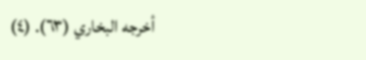أخرجه البخاري (٦٣). (٤)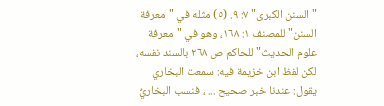"السنن الكبرى" ٧: ٩. (٥) مثله في "معرفة السنن" للمصنف ١: ١٦٨، وهو في "معرفة علوم الحديث" للحاكم ص ٢٦٨ بالسند نفسه، لكن لفظ ابن خزيمة فيه: سمعت البخاري يقول: عندنا خبر صحيح ... ، فنسب البخاريُّ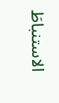الاستنباطَ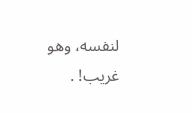لنفسه، وهو غريب! .